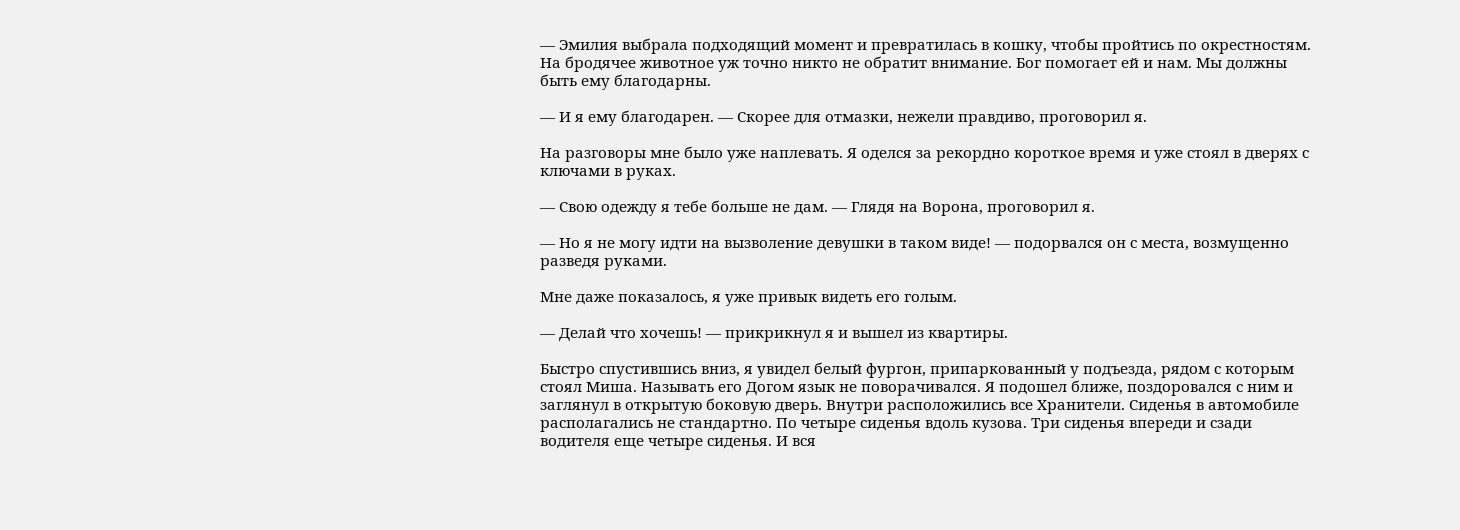— Эмилия выбрала подходящий момент и превратилась в кошку, чтобы пройтись по окрестностям. На бродячее животное уж точно никто не обратит внимание. Бог помогает ей и нам. Мы должны быть ему благодарны.

— И я ему благодарен. — Скорее для отмазки, нежели правдиво, проговорил я.

На разговоры мне было уже наплевать. Я оделся за рекордно короткое время и уже стоял в дверях с ключами в руках.

— Свою одежду я тебе больше не дам. — Глядя на Ворона, проговорил я.

— Но я не могу идти на вызволение девушки в таком виде! — подорвался он с места, возмущенно разведя руками.

Мне даже показалось, я уже привык видеть его голым.

— Делай что хочешь! — прикрикнул я и вышел из квартиры.

Быстро спустившись вниз, я увидел белый фургон, припаркованный у подъезда, рядом с которым стоял Миша. Называть его Догом язык не поворачивался. Я подошел ближе, поздоровался с ним и заглянул в открытую боковую дверь. Внутри расположились все Хранители. Сиденья в автомобиле располагались не стандартно. По четыре сиденья вдоль кузова. Три сиденья впереди и сзади водителя еще четыре сиденья. И вся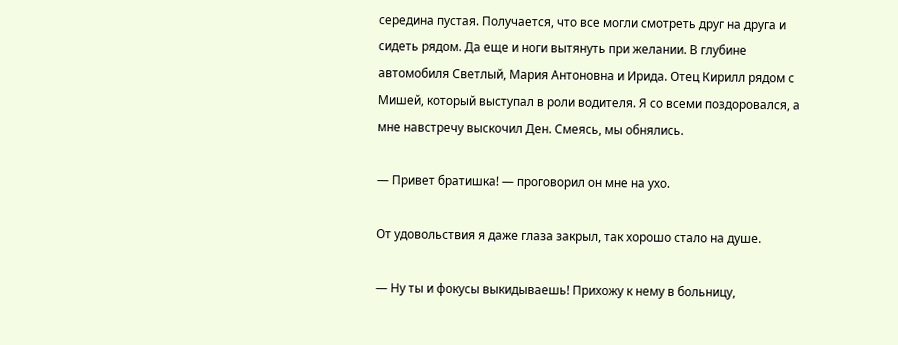середина пустая. Получается, что все могли смотреть друг на друга и сидеть рядом. Да еще и ноги вытянуть при желании. В глубине автомобиля Светлый, Мария Антоновна и Ирида. Отец Кирилл рядом с Мишей, который выступал в роли водителя. Я со всеми поздоровался, а мне навстречу выскочил Ден. Смеясь, мы обнялись.

— Привет братишка! — проговорил он мне на ухо.

От удовольствия я даже глаза закрыл, так хорошо стало на душе.

— Ну ты и фокусы выкидываешь! Прихожу к нему в больницу,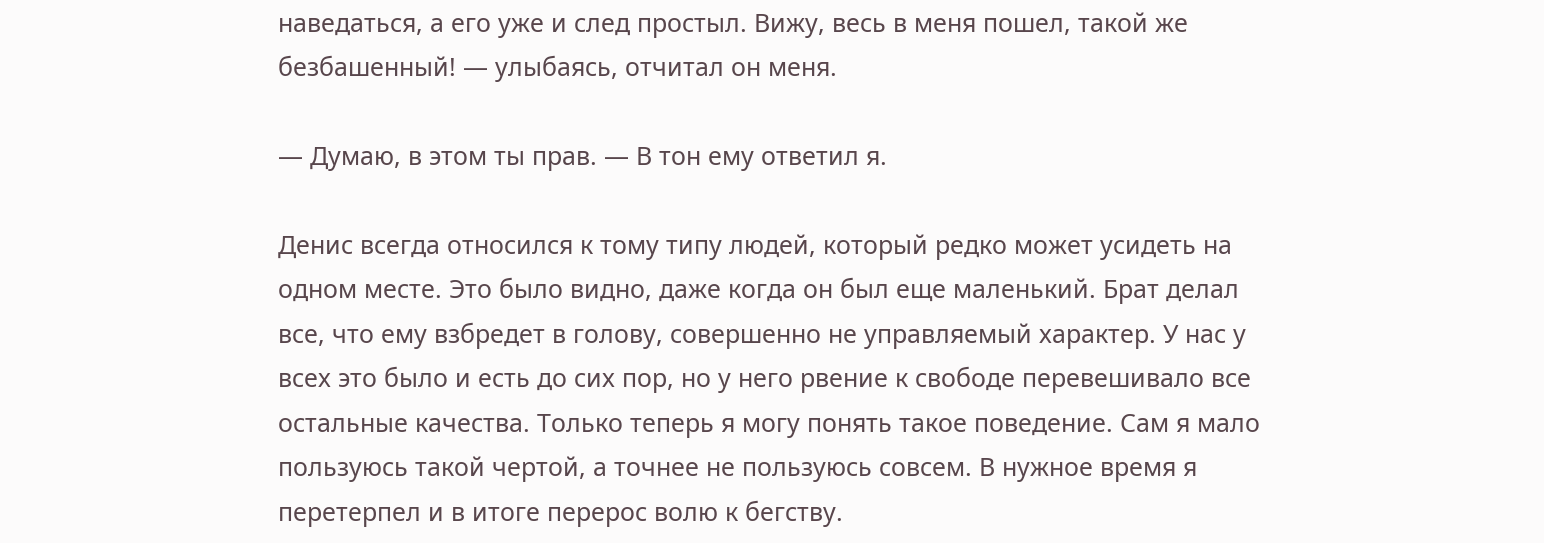наведаться, а его уже и след простыл. Вижу, весь в меня пошел, такой же безбашенный! — улыбаясь, отчитал он меня.

— Думаю, в этом ты прав. — В тон ему ответил я.

Денис всегда относился к тому типу людей, который редко может усидеть на одном месте. Это было видно, даже когда он был еще маленький. Брат делал все, что ему взбредет в голову, совершенно не управляемый характер. У нас у всех это было и есть до сих пор, но у него рвение к свободе перевешивало все остальные качества. Только теперь я могу понять такое поведение. Сам я мало пользуюсь такой чертой, а точнее не пользуюсь совсем. В нужное время я перетерпел и в итоге перерос волю к бегству.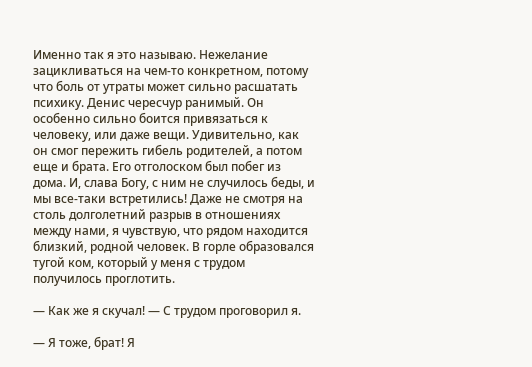Именно так я это называю. Нежелание зацикливаться на чем-то конкретном, потому что боль от утраты может сильно расшатать психику. Денис чересчур ранимый. Он особенно сильно боится привязаться к человеку, или даже вещи. Удивительно, как он смог пережить гибель родителей, а потом еще и брата. Его отголоском был побег из дома. И, слава Богу, с ним не случилось беды, и мы все-таки встретились! Даже не смотря на столь долголетний разрыв в отношениях между нами, я чувствую, что рядом находится близкий, родной человек. В горле образовался тугой ком, который у меня с трудом получилось проглотить.

— Как же я скучал! — С трудом проговорил я.

— Я тоже, брат! Я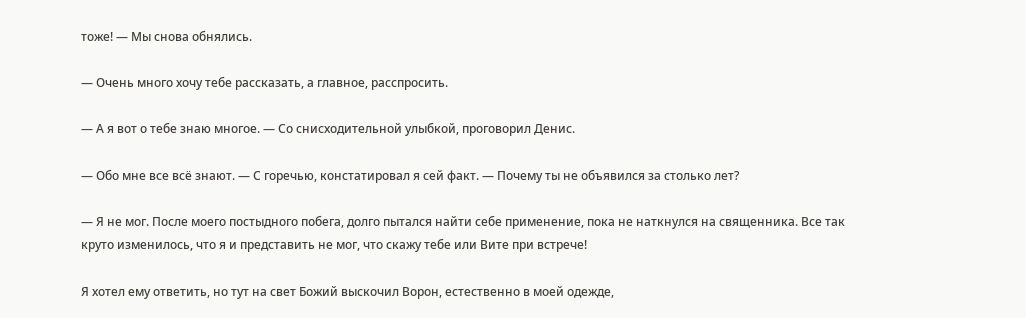тоже! — Мы снова обнялись.

— Очень много хочу тебе рассказать, а главное, расспросить.

— А я вот о тебе знаю многое. — Со снисходительной улыбкой, проговорил Денис.

— Обо мне все всё знают. — С горечью, констатировал я сей факт. — Почему ты не объявился за столько лет?

— Я не мог. После моего постыдного побега, долго пытался найти себе применение, пока не наткнулся на священника. Все так круто изменилось, что я и представить не мог, что скажу тебе или Вите при встрече!

Я хотел ему ответить, но тут на свет Божий выскочил Ворон, естественно в моей одежде,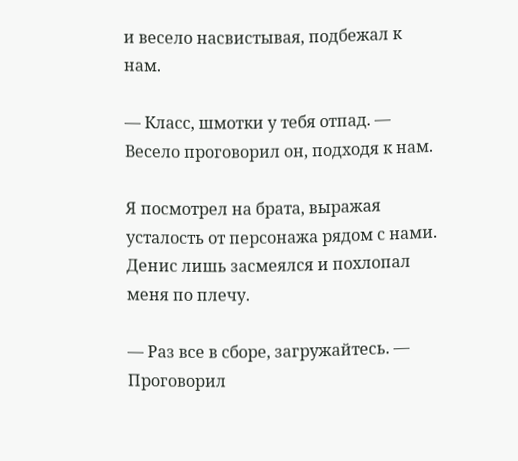и весело насвистывая, подбежал к нам.

— Класс, шмотки у тебя отпад. — Весело проговорил он, подходя к нам.

Я посмотрел на брата, выражая усталость от персонажа рядом с нами. Денис лишь засмеялся и похлопал меня по плечу.

— Раз все в сборе, загружайтесь. — Проговорил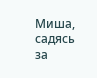Миша, садясь за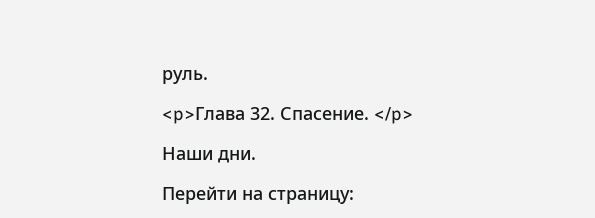руль.

<p>Глава 32. Спасение. </p>

Наши дни.

Перейти на страницу: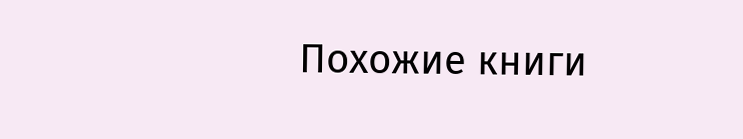Похожие книги